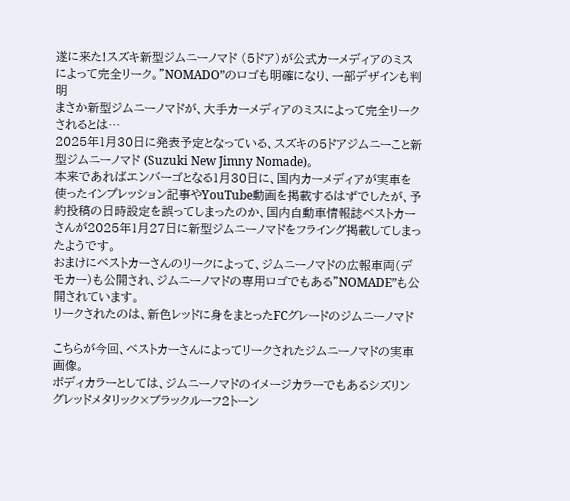遂に来た!スズキ新型ジムニーノマド (5ドア)が公式カーメディアのミスによって完全リーク。”NOMADO”のロゴも明確になり、一部デザインも判明
まさか新型ジムニーノマドが、大手カーメディアのミスによって完全リークされるとは…
2025年1月30日に発表予定となっている、スズキの5ドアジムニーこと新型ジムニーノマド (Suzuki New Jimny Nomade)。
本来であればエンバーゴとなる1月30日に、国内カーメディアが実車を使ったインプレッション記事やYouTube動画を掲載するはずでしたが、予約投稿の日時設定を誤ってしまったのか、国内自動車情報誌ベストカーさんが2025年1月27日に新型ジムニーノマドをフライング掲載してしまったようです。
おまけにベストカーさんのリークによって、ジムニーノマドの広報車両(デモカー)も公開され、ジムニーノマドの専用ロゴでもある”NOMADE”も公開されています。
リークされたのは、新色レッドに身をまとったFCグレードのジムニーノマド

こちらが今回、ベストカーさんによってリークされたジムニーノマドの実車画像。
ボディカラーとしては、ジムニーノマドのイメージカラーでもあるシズリングレッドメタリック×ブラックルーフ2トーン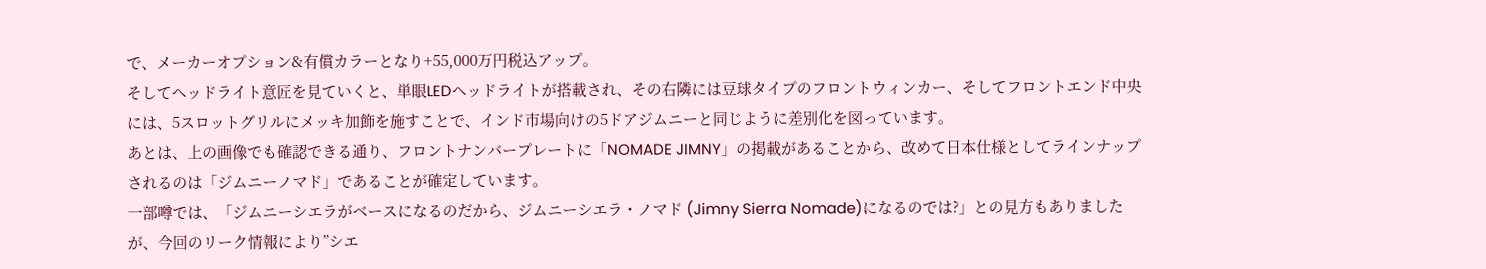で、メーカーオプション&有償カラーとなり+55,000万円税込アップ。
そしてヘッドライト意匠を見ていくと、単眼LEDヘッドライトが搭載され、その右隣には豆球タイプのフロントウィンカー、そしてフロントエンド中央には、5スロットグリルにメッキ加飾を施すことで、インド市場向けの5ドアジムニーと同じように差別化を図っています。
あとは、上の画像でも確認できる通り、フロントナンバープレートに「NOMADE JIMNY」の掲載があることから、改めて日本仕様としてラインナップされるのは「ジムニーノマド」であることが確定しています。
一部噂では、「ジムニーシエラがベースになるのだから、ジムニーシエラ・ノマド (Jimny Sierra Nomade)になるのでは?」との見方もありましたが、今回のリーク情報により”シエ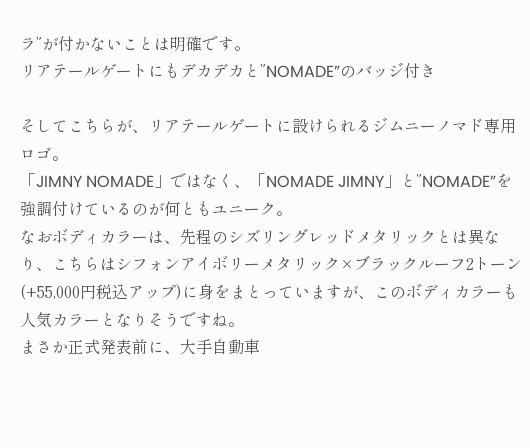ラ”が付かないことは明確です。
リアテールゲートにもデカデカと”NOMADE”のバッジ付き

そしてこちらが、リアテールゲートに設けられるジムニーノマド専用ロゴ。
「JIMNY NOMADE」ではなく、「NOMADE JIMNY」と”NOMADE”を強調付けているのが何ともユニーク。
なおボディカラーは、先程のシズリングレッドメタリックとは異なり、こちらはシフォンアイボリーメタリック×ブラックルーフ2トーン(+55,000円税込アップ)に身をまとっていますが、このボディカラーも人気カラーとなりそうですね。
まさか正式発表前に、大手自動車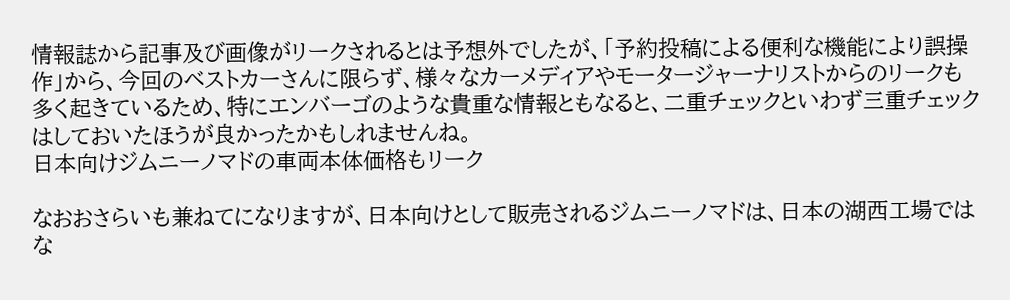情報誌から記事及び画像がリークされるとは予想外でしたが、「予約投稿による便利な機能により誤操作」から、今回のベストカーさんに限らず、様々なカーメディアやモータージャーナリストからのリークも多く起きているため、特にエンバーゴのような貴重な情報ともなると、二重チェックといわず三重チェックはしておいたほうが良かったかもしれませんね。
日本向けジムニーノマドの車両本体価格もリーク

なおおさらいも兼ねてになりますが、日本向けとして販売されるジムニーノマドは、日本の湖西工場ではな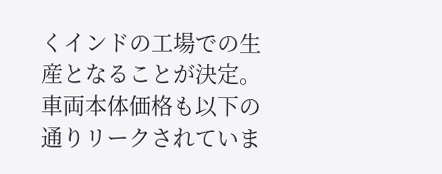くインドの工場での生産となることが決定。
車両本体価格も以下の通りリークされていま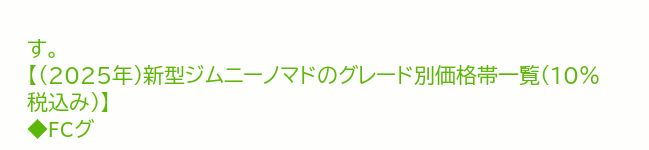す。
【(2025年)新型ジムニーノマドのグレード別価格帯一覧(10%税込み)】
◆FCグ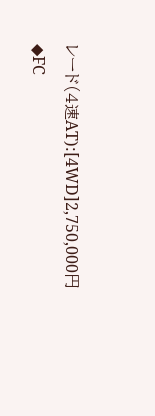レード(4速AT):[4WD]2,750,000円
◆FC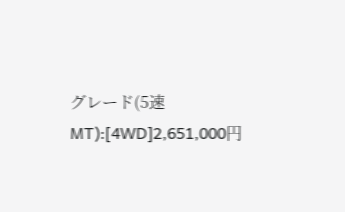グレード(5速MT):[4WD]2,651,000円